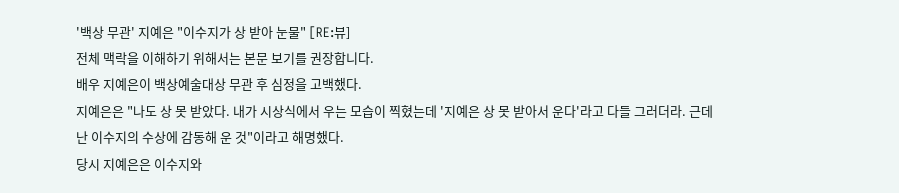'백상 무관' 지예은 "이수지가 상 받아 눈물" [RE:뷰]
전체 맥락을 이해하기 위해서는 본문 보기를 권장합니다.
배우 지예은이 백상예술대상 무관 후 심정을 고백했다.
지예은은 "나도 상 못 받았다. 내가 시상식에서 우는 모습이 찍혔는데 '지예은 상 못 받아서 운다'라고 다들 그러더라. 근데 난 이수지의 수상에 감동해 운 것"이라고 해명했다.
당시 지예은은 이수지와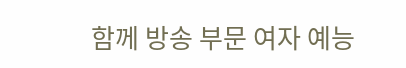함께 방송 부문 여자 예능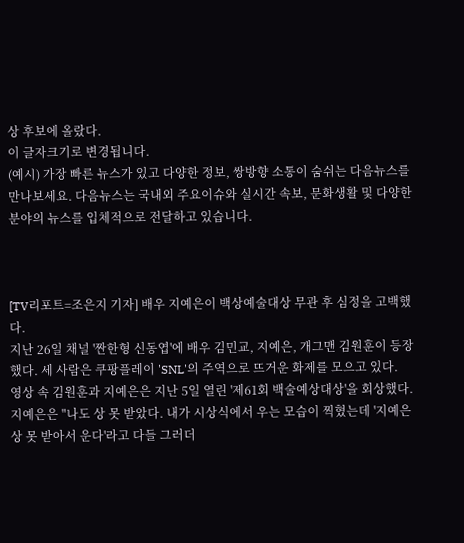상 후보에 올랐다.
이 글자크기로 변경됩니다.
(예시) 가장 빠른 뉴스가 있고 다양한 정보, 쌍방향 소통이 숨쉬는 다음뉴스를 만나보세요. 다음뉴스는 국내외 주요이슈와 실시간 속보, 문화생활 및 다양한 분야의 뉴스를 입체적으로 전달하고 있습니다.



[TV리포트=조은지 기자] 배우 지예은이 백상예술대상 무관 후 심정을 고백했다.
지난 26일 채널 '짠한형 신동엽'에 배우 김민교, 지예은, 개그맨 김원훈이 등장했다. 세 사람은 쿠팡플레이 'SNL'의 주역으로 뜨거운 화제를 모으고 있다.
영상 속 김원훈과 지예은은 지난 5일 열린 '제61회 백술예상대상'을 회상했다. 지예은은 "나도 상 못 받았다. 내가 시상식에서 우는 모습이 찍혔는데 '지예은 상 못 받아서 운다'라고 다들 그러더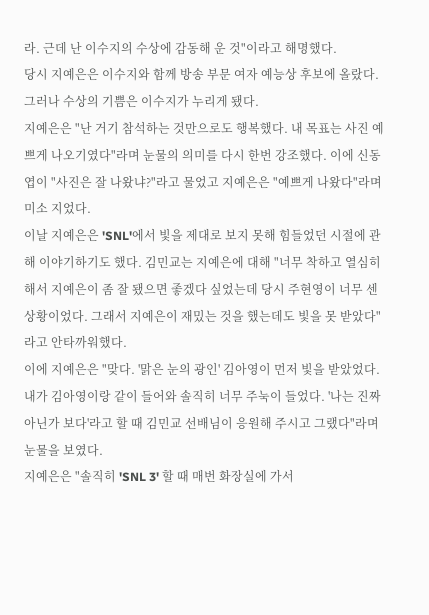라. 근데 난 이수지의 수상에 감동해 운 것"이라고 해명했다.
당시 지예은은 이수지와 함께 방송 부문 여자 예능상 후보에 올랐다. 그러나 수상의 기쁨은 이수지가 누리게 됐다.
지예은은 "난 거기 참석하는 것만으로도 행복했다. 내 목표는 사진 예쁘게 나오기였다"라며 눈물의 의미를 다시 한번 강조했다. 이에 신동엽이 "사진은 잘 나왔냐?"라고 물었고 지예은은 "예쁘게 나왔다"라며 미소 지었다.
이날 지예은은 'SNL'에서 빛을 제대로 보지 못해 힘들었던 시절에 관해 이야기하기도 했다. 김민교는 지예은에 대해 "너무 착하고 열심히 해서 지예은이 좀 잘 됐으면 좋겠다 싶었는데 당시 주현영이 너무 센 상황이었다. 그래서 지예은이 재밌는 것을 했는데도 빛을 못 받았다"라고 안타까워했다.
이에 지예은은 "맞다. '맑은 눈의 광인' 김아영이 먼저 빛을 받았었다. 내가 김아영이랑 같이 들어와 솔직히 너무 주눅이 들었다. '나는 진짜 아닌가 보다'라고 할 때 김민교 선배님이 응원해 주시고 그랬다"라며 눈물을 보였다.
지예은은 "솔직히 'SNL 3' 할 때 매번 화장실에 가서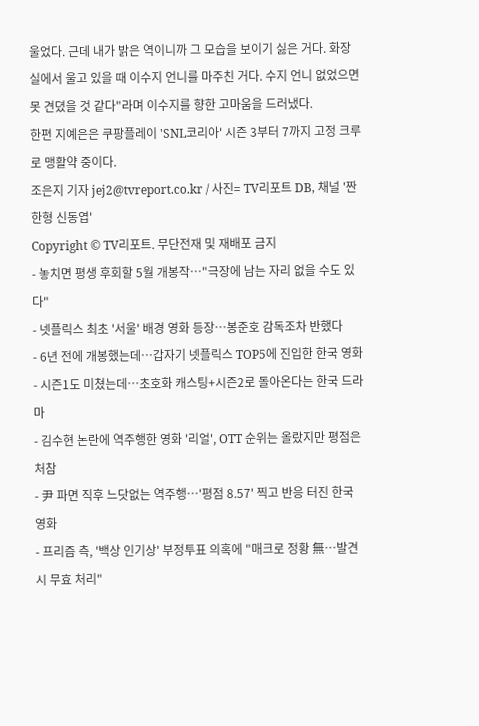울었다. 근데 내가 밝은 역이니까 그 모습을 보이기 싫은 거다. 화장실에서 울고 있을 때 이수지 언니를 마주친 거다. 수지 언니 없었으면 못 견뎠을 것 같다"라며 이수지를 향한 고마움을 드러냈다.
한편 지예은은 쿠팡플레이 'SNL코리아' 시즌 3부터 7까지 고정 크루로 맹활약 중이다.
조은지 기자 jej2@tvreport.co.kr / 사진= TV리포트 DB, 채널 '짠한형 신동엽'
Copyright © TV리포트. 무단전재 및 재배포 금지
- 놓치면 평생 후회할 5월 개봉작…"극장에 남는 자리 없을 수도 있다"
- 넷플릭스 최초 '서울' 배경 영화 등장…봉준호 감독조차 반했다
- 6년 전에 개봉했는데…갑자기 넷플릭스 TOP5에 진입한 한국 영화
- 시즌1도 미쳤는데…초호화 캐스팅+시즌2로 돌아온다는 한국 드라마
- 김수현 논란에 역주행한 영화 '리얼', OTT 순위는 올랐지만 평점은 처참
- 尹 파면 직후 느닷없는 역주행…'평점 8.57' 찍고 반응 터진 한국 영화
- 프리즘 측, '백상 인기상' 부정투표 의혹에 "매크로 정황 無…발견시 무효 처리"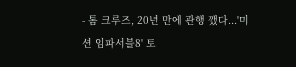- 톰 크루즈, 20년 만에 관행 깼다...'미션 임파서블8' 토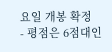요일 개봉 확정
- 평점은 6점대인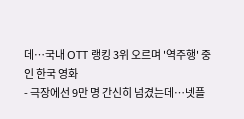데…국내 OTT 랭킹 3위 오르며 '역주행' 중인 한국 영화
- 극장에선 9만 명 간신히 넘겼는데…넷플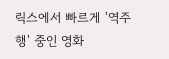릭스에서 빠르게 '역주행' 중인 영화